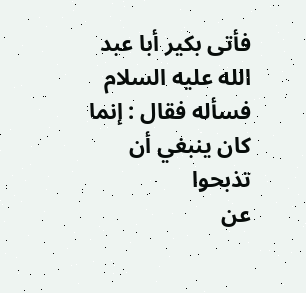فأتى بكير أبا عبد الله عليه السلام فسأله فقال : إنما كان ينبغي أن تذبحوا
عن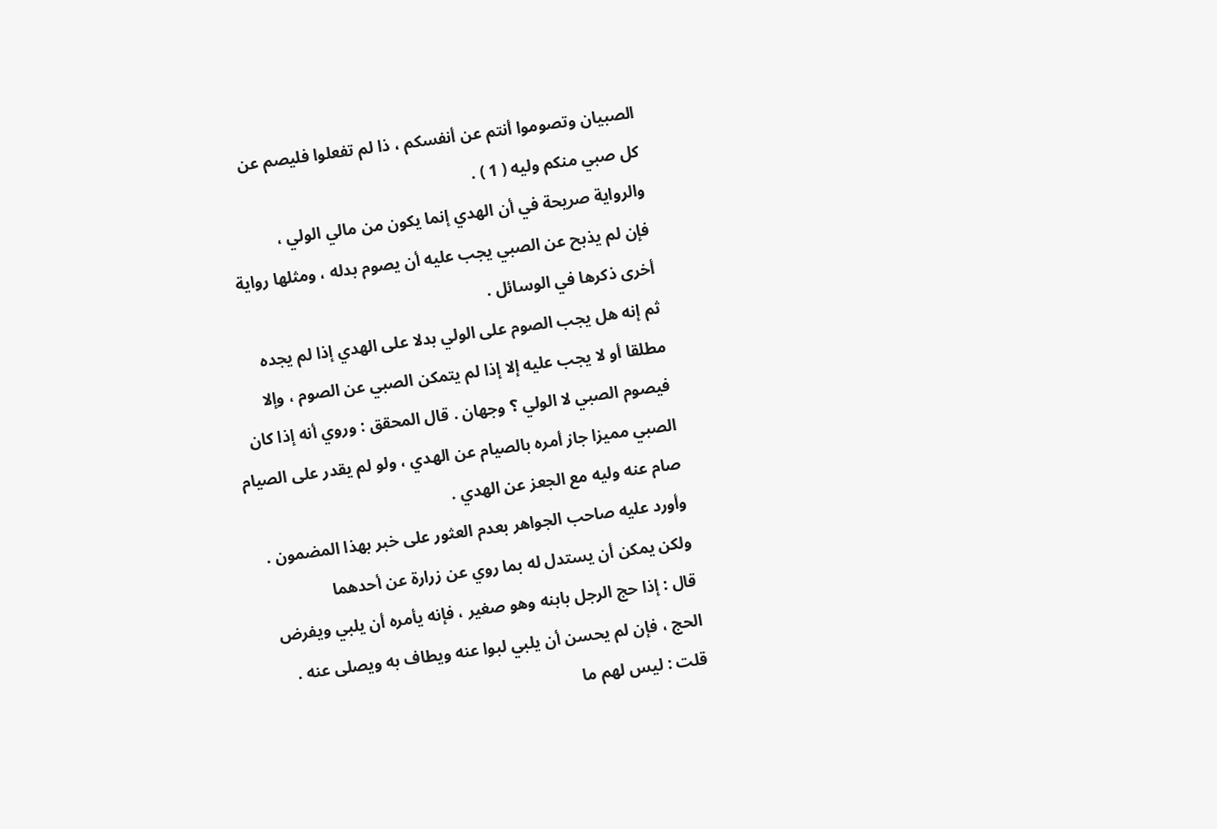الصبيان وتصوموا أنتم عن أنفسكم ، ذا لم تفعلوا فليصم عن
كل صبي منكم وليه ( 1 ) .
والرواية صريحة في أن الهدي إنما يكون من مالي الولي ،
فإن لم يذبح عن الصبي يجب عليه أن يصوم بدله ، ومثلها رواية
أخرى ذكرها في الوسائل .
ثم إنه هل يجب الصوم على الولي بدلا على الهدي إذا لم يجده
مطلقا أو لا يجب عليه إلا إذا لم يتمكن الصبي عن الصوم ، وإلا
فيصوم الصبي لا الولي ؟ وجهان . قال المحقق : وروي أنه إذا كان
الصبي مميزا جاز أمره بالصيام عن الهدي ، ولو لم يقدر على الصيام
صام عنه وليه مع الجعز عن الهدي .
وأورد عليه صاحب الجواهر بعدم العثور على خبر بهذا المضمون .
ولكن يمكن أن يستدل له بما روي عن زرارة عن أحدهما
قال : إذا حج الرجل بابنه وهو صغير ، فإنه يأمره أن يلبي ويفرض
الحج ، فإن لم يحسن أن يلبي لبوا عنه ويطاف به ويصلى عنه .
قلت : ليس لهم ما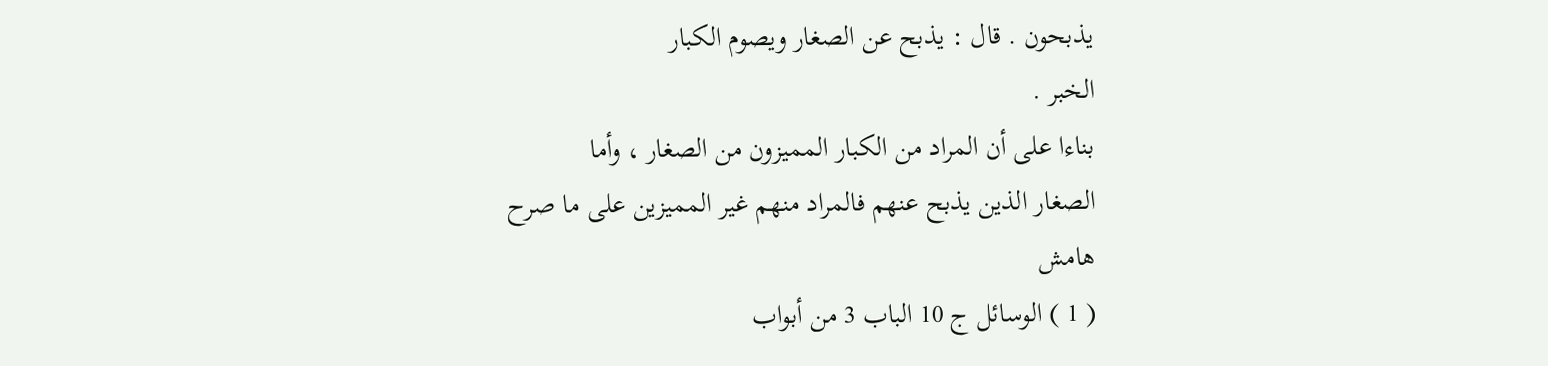يذبحون . قال : يذبح عن الصغار ويصوم الكبار
الخبر .
بناءا على أن المراد من الكبار المميزون من الصغار ، وأما
الصغار الذين يذبح عنهم فالمراد منهم غير المميزين على ما صرح
هامش
( 1 ) الوسائل ج 10 الباب 3 من أبواب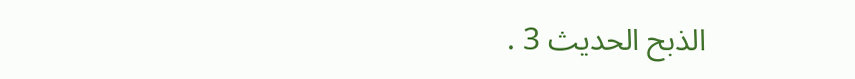الذبح الحديث 3 .